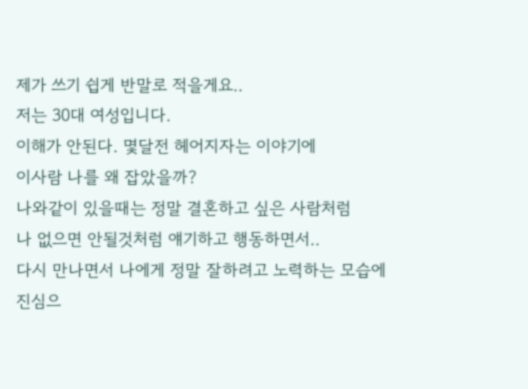제가 쓰기 쉽게 반말로 적을게요..
저는 30대 여성입니다.
이해가 안된다. 몇달전 헤어지자는 이야기에
이사람 나를 왜 잡았을까?
나와같이 있을때는 정말 결혼하고 싶은 사람처럼
나 없으면 안될것처럼 얘기하고 행동하면서..
다시 만나면서 나에게 정말 잘하려고 노력하는 모습에
진심으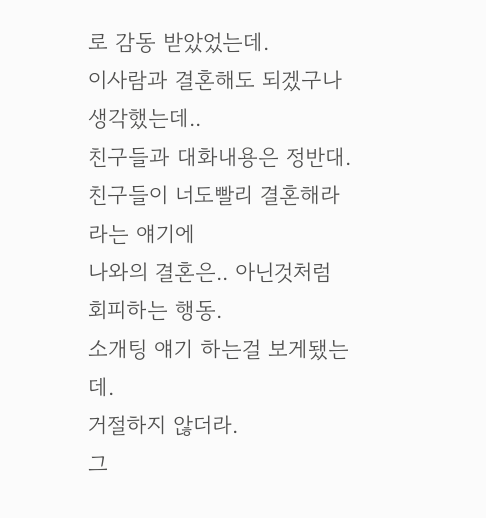로 감동 받았었는데.
이사람과 결혼해도 되겠구나 생각했는데..
친구들과 대화내용은 정반대.
친구들이 너도빨리 결혼해라 라는 얘기에
나와의 결혼은.. 아닌것처럼 회피하는 행동.
소개팅 얘기 하는걸 보게됐는데.
거절하지 않더라.
그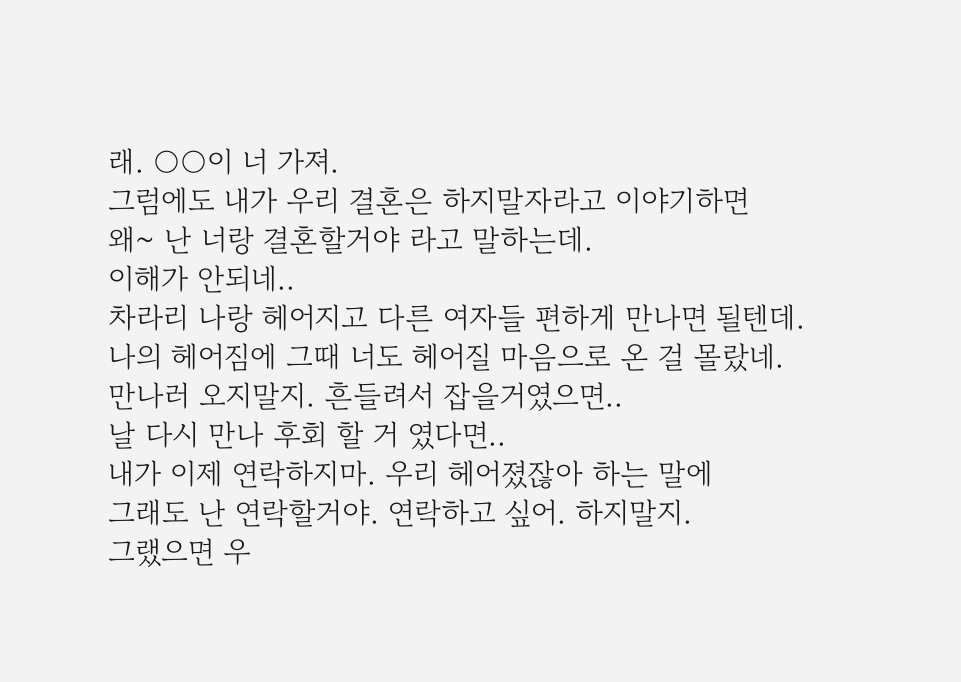래. ○○이 너 가져.
그럼에도 내가 우리 결혼은 하지말자라고 이야기하면
왜~ 난 너랑 결혼할거야 라고 말하는데.
이해가 안되네..
차라리 나랑 헤어지고 다른 여자들 편하게 만나면 될텐데.
나의 헤어짐에 그때 너도 헤어질 마음으로 온 걸 몰랐네.
만나러 오지말지. 흔들려서 잡을거였으면..
날 다시 만나 후회 할 거 였다면..
내가 이제 연락하지마. 우리 헤어졌잖아 하는 말에
그래도 난 연락할거야. 연락하고 싶어. 하지말지.
그랬으면 우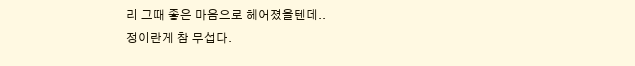리 그때 좋은 마음으로 헤어졌을텐데..
정이란게 참 무섭다.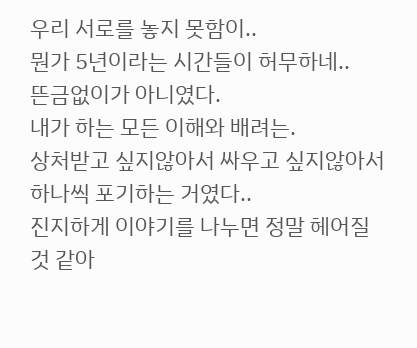우리 서로를 놓지 못함이..
뭔가 5년이라는 시간들이 허무하네..
뜬금없이가 아니였다.
내가 하는 모든 이해와 배려는.
상처받고 싶지않아서 싸우고 싶지않아서
하나씩 포기하는 거였다..
진지하게 이야기를 나누면 정말 헤어질 것 같아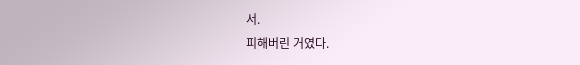서.
피해버린 거였다.